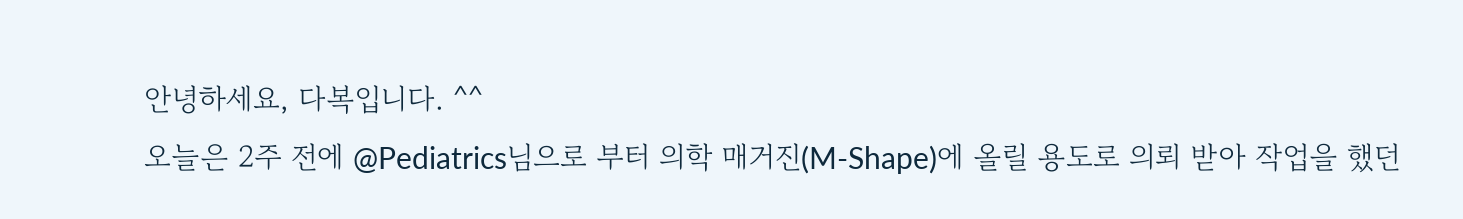안녕하세요, 다복입니다. ^^
오늘은 2주 전에 @Pediatrics님으로 부터 의학 매거진(M-Shape)에 올릴 용도로 의뢰 받아 작업을 했던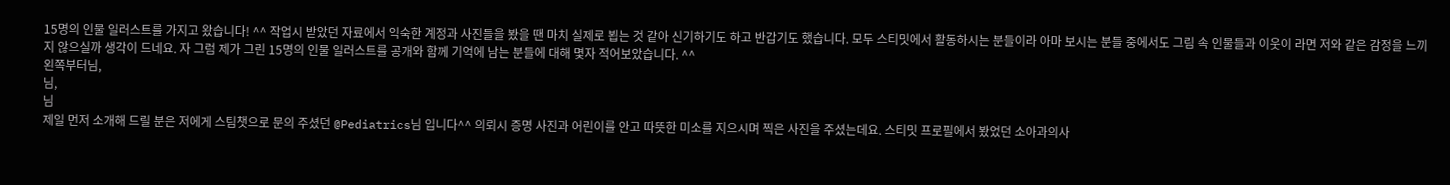15명의 인물 일러스트를 가지고 왔습니다! ^^ 작업시 받았던 자료에서 익숙한 계정과 사진들을 봤을 땐 마치 실제로 뵙는 것 같아 신기하기도 하고 반갑기도 했습니다. 모두 스티밋에서 활동하시는 분들이라 아마 보시는 분들 중에서도 그림 속 인물들과 이웃이 라면 저와 같은 감정을 느끼지 않으실까 생각이 드네요. 자 그럼 제가 그린 15명의 인물 일러스트를 공개와 함께 기억에 남는 분들에 대해 몇자 적어보았습니다. ^^
왼쪽부터님,
님,
님
제일 먼저 소개해 드릴 분은 저에게 스팀챗으로 문의 주셨던 @Pediatrics님 입니다^^ 의뢰시 증명 사진과 어린이를 안고 따뜻한 미소를 지으시며 찍은 사진을 주셨는데요. 스티밋 프로필에서 봤었던 소아과의사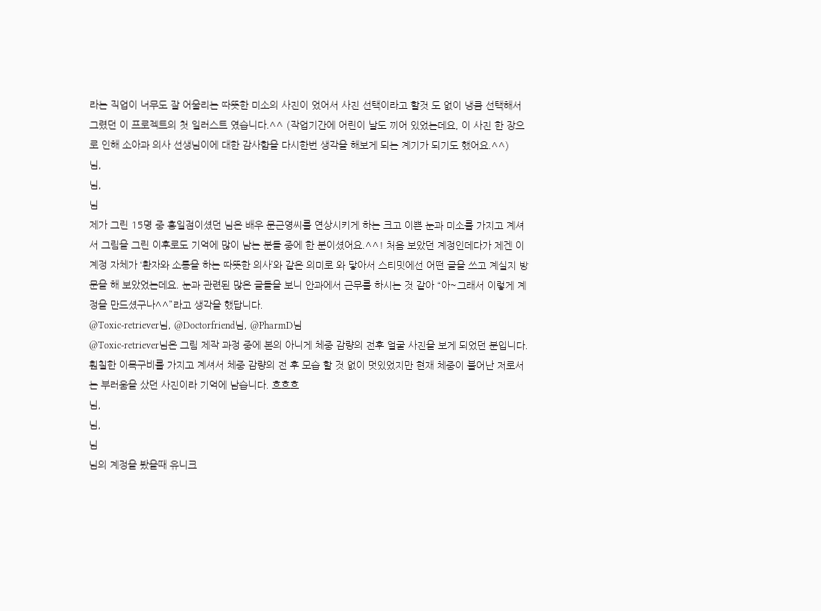라는 직업이 너무도 잘 어울리는 따뜻한 미소의 사진이 었어서 사진 선택이라고 할것 도 없이 냉큼 선택해서 그렸던 이 프로젝트의 첫 일러스트 였습니다.^^ (작업기간에 어린이 날도 끼어 있었는데요, 이 사진 한 장으로 인해 소아과 의사 선생님이에 대한 감사함을 다시한번 생각을 해보게 되는 계기가 되기도 했어요.^^)
님,
님,
님
제가 그린 15명 중 홍일점이셨던 님은 배우 문근영씨를 연상시키게 하는 크고 이쁜 눈과 미소를 가지고 계셔서 그림을 그린 이후로도 기억에 많이 남는 분들 중에 한 분이셨어요.^^! 처음 보았던 계정인데다가 제겐 이 계정 자체가 ‘환자와 소통을 하는 따뜻한 의사’와 같은 의미로 와 닿아서 스티밋에선 어떤 글을 쓰고 계실지 방문을 해 보았었는데요. 눈과 관련된 많은 글들을 보니 안과에서 근무를 하시는 것 같아 “아~그래서 이렇게 계정을 만드셨구나^^”라고 생각을 했답니다.
@Toxic-retriever님, @Doctorfriend님, @PharmD님
@Toxic-retriever님은 그림 제작 과정 중에 본의 아니게 체중 감량의 전후 얼굴 사진을 보게 되었던 분입니다. 훤칠한 이목구비를 가지고 계셔서 체중 감량의 전 후 모습 할 것 없이 멋있었지만 현재 체중이 불어난 저로서는 부러움을 샀던 사진이라 기억에 남습니다. 흐흐흐
님,
님,
님
님의 계정을 봤을때 유니크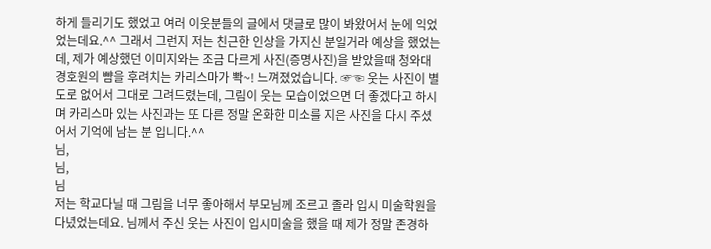하게 들리기도 했었고 여러 이웃분들의 글에서 댓글로 많이 봐왔어서 눈에 익었었는데요.^^ 그래서 그런지 저는 친근한 인상을 가지신 분일거라 예상을 했었는데, 제가 예상했던 이미지와는 조금 다르게 사진(증명사진)을 받았을때 청와대 경호원의 뺨을 후려치는 카리스마가 뽝~! 느껴졌었습니다. ☞☜ 웃는 사진이 별도로 없어서 그대로 그려드렸는데, 그림이 웃는 모습이었으면 더 좋겠다고 하시며 카리스마 있는 사진과는 또 다른 정말 온화한 미소를 지은 사진을 다시 주셨어서 기억에 남는 분 입니다.^^
님,
님,
님
저는 학교다닐 때 그림을 너무 좋아해서 부모님께 조르고 졸라 입시 미술학원을 다녔었는데요. 님께서 주신 웃는 사진이 입시미술을 했을 때 제가 정말 존경하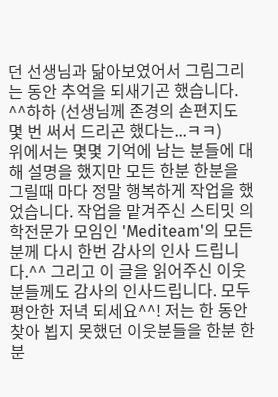던 선생님과 닮아보였어서 그림그리는 동안 추억을 되새기곤 했습니다. ^^하하 (선생님께 존경의 손편지도 몇 번 써서 드리곤 했다는...ㅋㅋ)
위에서는 몇몇 기억에 남는 분들에 대해 설명을 했지만 모든 한분 한분을 그릴때 마다 정말 행복하게 작업을 했었습니다. 작업을 맡겨주신 스티밋 의학전문가 모임인 'Mediteam'의 모든 분께 다시 한번 감사의 인사 드립니다.^^ 그리고 이 글을 읽어주신 이웃분들께도 감사의 인사드립니다. 모두 평안한 저녁 되세요^^! 저는 한 동안 찾아 뵙지 못했던 이웃분들을 한분 한분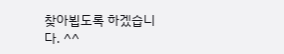찾아뵙도록 하겠습니다. ^^